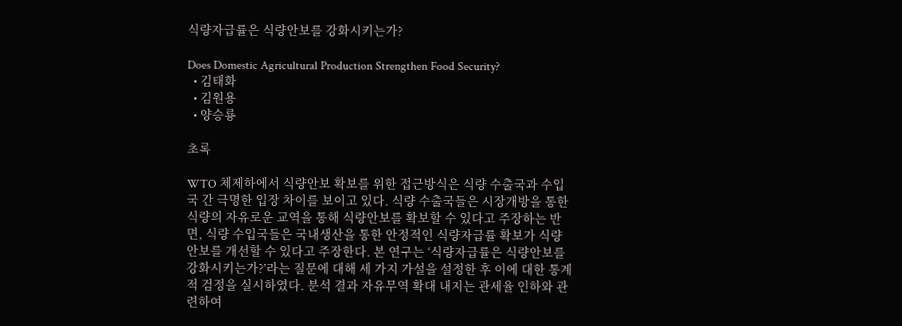식량자급률은 식량안보를 강화시키는가?

Does Domestic Agricultural Production Strengthen Food Security?
  • 김태화
  • 김원용
  • 양승룡

초록

WTO 체제하에서 식량안보 확보를 위한 접근방식은 식량 수출국과 수입국 간 극명한 입장 차이를 보이고 있다. 식량 수출국들은 시장개방을 통한 식량의 자유로운 교역을 통해 식량안보를 확보할 수 있다고 주장하는 반면, 식량 수입국들은 국내생산을 통한 안정적인 식량자급률 확보가 식량안보를 개선할 수 있다고 주장한다. 본 연구는 ‘식량자급률은 식량안보를 강화시키는가?’라는 질문에 대해 세 가지 가설을 설정한 후 이에 대한 통계적 검정을 실시하였다. 분석 결과 자유무역 확대 내지는 관세율 인하와 관련하여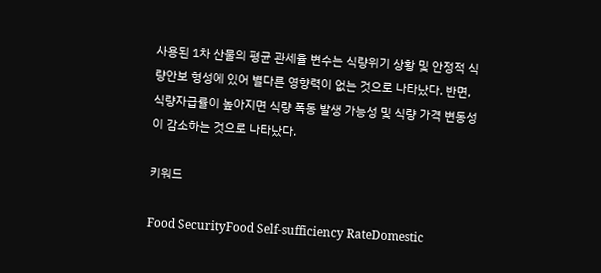사용된 1차 산물의 평균 관세율 변수는 식량위기 상황 및 안정적 식량안보 형성에 있어 별다른 영향력이 없는 것으로 나타났다. 반면, 식량자급률이 높아지면 식량 폭동 발생 가능성 및 식량 가격 변동성이 감소하는 것으로 나타났다.

키워드

Food SecurityFood Self-sufficiency RateDomestic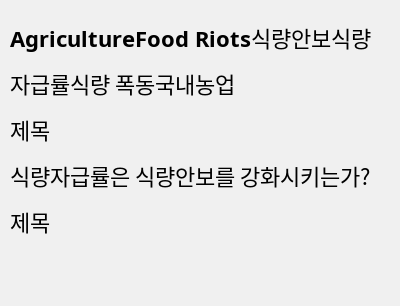AgricultureFood Riots식량안보식량자급률식량 폭동국내농업
제목
식량자급률은 식량안보를 강화시키는가?
제목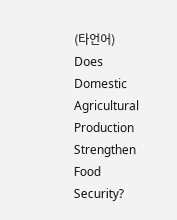(타언어)
Does Domestic Agricultural Production Strengthen Food Security?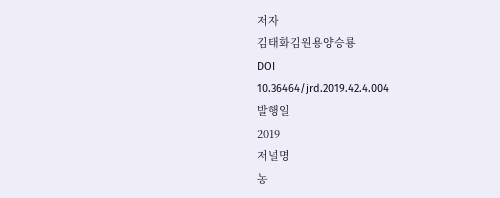저자
김태화김원용양승룡
DOI
10.36464/jrd.2019.42.4.004
발행일
2019
저널명
농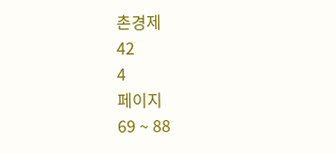촌경제
42
4
페이지
69 ~ 88